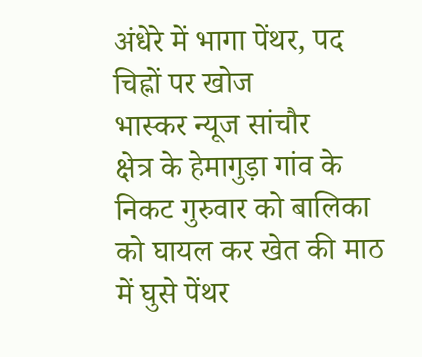अंधेरे में भागा पेंथर, पद चिह्नों पर खोज
भास्कर न्यूज सांचौर
क्षेत्र के हेमागुड़ा गांव के निकट गुरुवार को बालिका को घायल कर खेत की माठ में घुसे पेंथर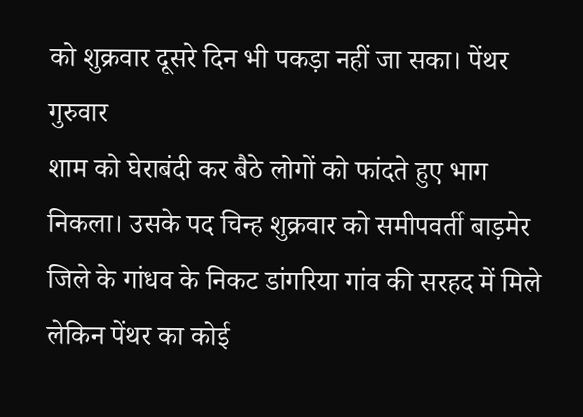को शुक्रवार दूसरे दिन भी पकड़ा नहीं जा सका। पेंथर गुरुवार
शाम को घेराबंदी कर बैठे लोगों को फांदते हुए भाग निकला। उसके पद चिन्ह शुक्रवार को समीपवर्ती बाड़मेर जिले के गांधव के निकट डांगरिया गांव की सरहद में मिले लेकिन पेंथर का कोई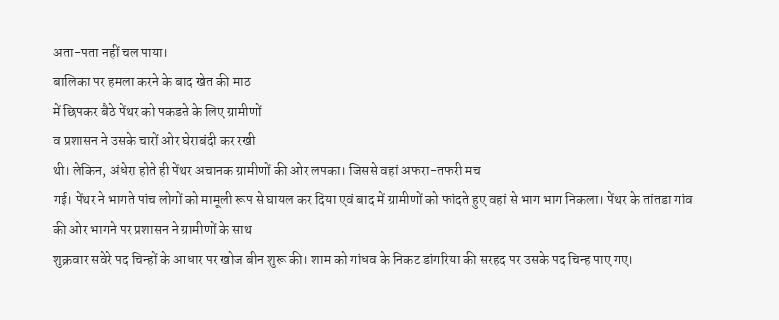अता-पता नहीं चल पाया।
बालिका पर हमला करने के बाद खेत की माठ
में छिपकर बैठे पेंथर को पकडऩे के लिए ग्रामीणों
व प्रशासन ने उसके चारों ओर घेराबंदी कर रखी
थी। लेकिन, अंधेरा होते ही पेंथर अचानक ग्रामीणों की ओर लपका। जिससे वहां अफरा-तफरी मच
गई। पेंथर ने भागते पांच लोगों को मामूली रूप से घायल कर दिया एवं बाद में ग्रामीणों को फांदते हुए वहां से भाग भाग निकला। पेंथर के तांतडा गांव
की ओर भागने पर प्रशासन ने ग्रामीणों के साथ
शुक्रवार सवेरे पद चिन्हों के आधार पर खोज बीन शुरू की। शाम को गांधव के निकट डांगरिया की सरहद पर उसके पद चिन्ह पाए गए।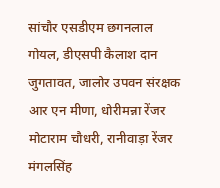सांचौर एसडीएम छगनलाल गोयल, डीएसपी कैलाश दान जुगतावत, जालोर उपवन संरक्षक आर एन मीणा, धोरीमन्ना रेंजर मोटाराम चौधरी, रानीवाड़ा रेंजर मंगलसिंह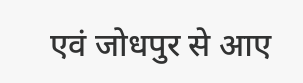एवं जोधपुर से आए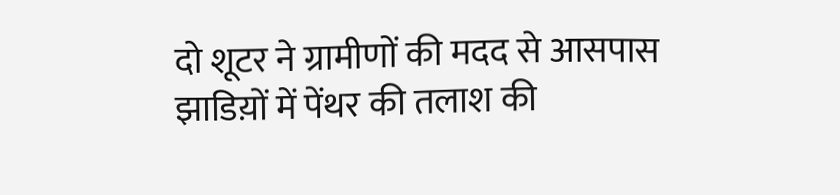दो शूटर ने ग्रामीणों की मदद से आसपास झाडिय़ों में पेंथर की तलाश की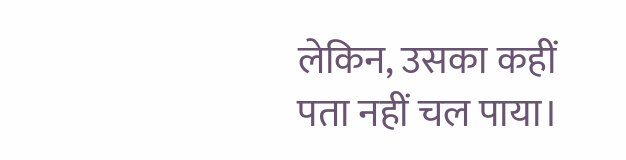लेकिन, उसका कहीं पता नहीं चल पाया।